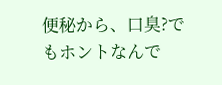便秘から、口臭?でもホントなんで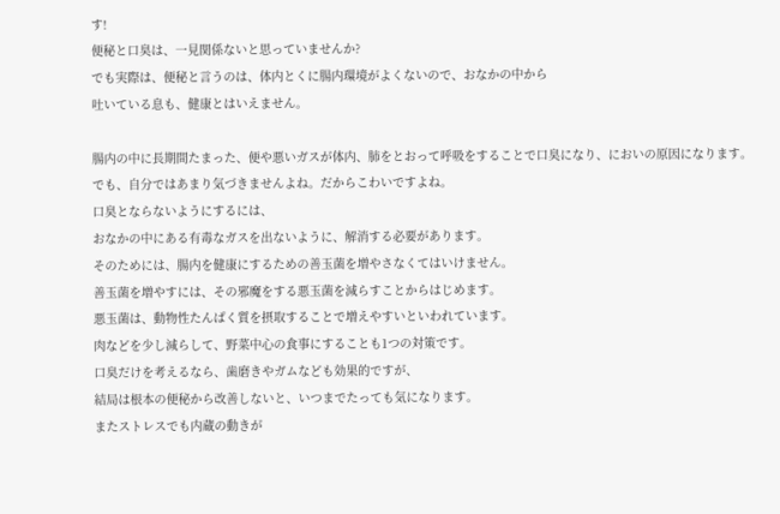す!
便秘と口臭は、一見関係ないと思っていませんか?
でも実際は、便秘と言うのは、体内とくに腸内環境がよくないので、おなかの中から
吐いている息も、健康とはいえません。

腸内の中に長期間たまった、便や悪いガスが体内、肺をとおって呼吸をすることで口臭になり、においの原因になります。
でも、自分ではあまり気づきませんよね。だからこわいですよね。
口臭とならないようにするには、
おなかの中にある有毒なガスを出ないように、解消する必要があります。
そのためには、腸内を健康にするための善玉菌を増やさなくてはいけません。
善玉菌を増やすには、その邪魔をする悪玉菌を減らすことからはじめます。
悪玉菌は、動物性たんぱく質を摂取することで増えやすいといわれています。
肉などを少し減らして、野菜中心の食事にすることも1つの対策です。
口臭だけを考えるなら、歯磨きやガムなども効果的ですが、
結局は根本の便秘から改善しないと、いつまでたっても気になります。
またストレスでも内蔵の動きが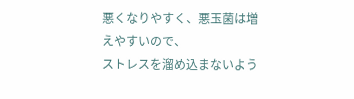悪くなりやすく、悪玉菌は増えやすいので、
ストレスを溜め込まないよう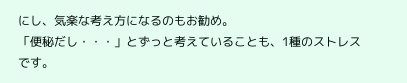にし、気楽な考え方になるのもお勧め。
「便秘だし・・・」とずっと考えていることも、1種のストレスです。